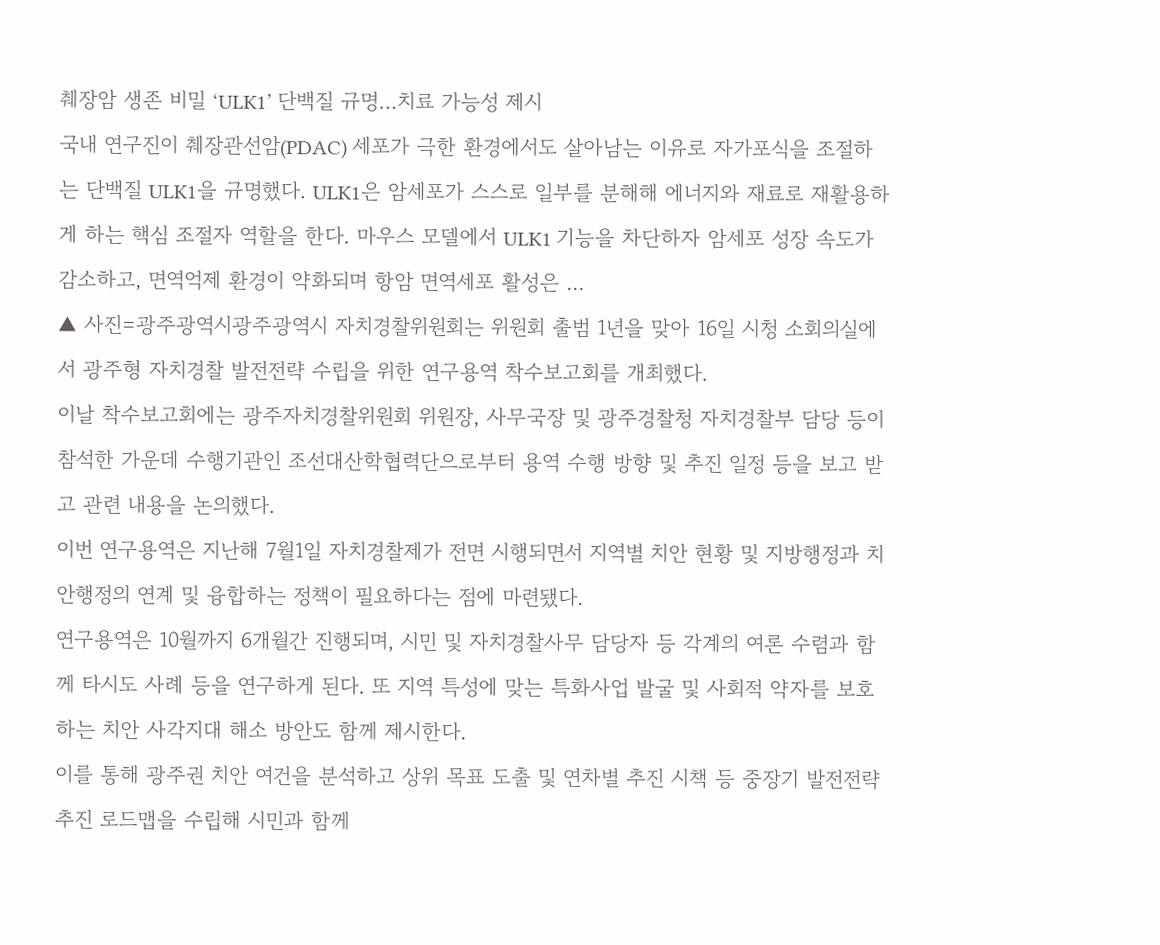췌장암 생존 비밀 ‘ULK1’ 단백질 규명…치료 가능성 제시
국내 연구진이 췌장관선암(PDAC) 세포가 극한 환경에서도 살아남는 이유로 자가포식을 조절하는 단백질 ULK1을 규명했다. ULK1은 암세포가 스스로 일부를 분해해 에너지와 재료로 재활용하게 하는 핵심 조절자 역할을 한다. 마우스 모델에서 ULK1 기능을 차단하자 암세포 성장 속도가 감소하고, 면역억제 환경이 약화되며 항암 면역세포 활성은 ...
▲ 사진=광주광역시광주광역시 자치경찰위원회는 위원회 출범 1년을 맞아 16일 시청 소회의실에서 광주형 자치경찰 발전전략 수립을 위한 연구용역 착수보고회를 개최했다.
이날 착수보고회에는 광주자치경찰위원회 위원장, 사무국장 및 광주경찰청 자치경찰부 담당 등이 참석한 가운데 수행기관인 조선대산학협력단으로부터 용역 수행 방향 및 추진 일정 등을 보고 받고 관련 내용을 논의했다.
이번 연구용역은 지난해 7월1일 자치경찰제가 전면 시행되면서 지역별 치안 현황 및 지방행정과 치안행정의 연계 및 융합하는 정책이 필요하다는 점에 마련됐다.
연구용역은 10월까지 6개월간 진행되며, 시민 및 자치경찰사무 담당자 등 각계의 여론 수렴과 함께 타시도 사례 등을 연구하게 된다. 또 지역 특성에 맞는 특화사업 발굴 및 사회적 약자를 보호하는 치안 사각지대 해소 방안도 함께 제시한다.
이를 통해 광주권 치안 여건을 분석하고 상위 목표 도출 및 연차별 추진 시책 등 중장기 발전전략 추진 로드맵을 수립해 시민과 함께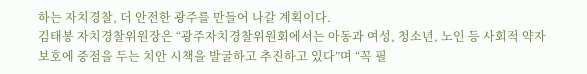하는 자치경찰, 더 안전한 광주를 만들어 나갈 계획이다.
김태봉 자치경찰위원장은 “광주자치경찰위원회에서는 아동과 여성, 청소년, 노인 등 사회적 약자 보호에 중점을 두는 치안 시책을 발굴하고 추진하고 있다”며 “꼭 필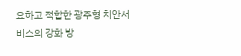요하고 적합한 광주형 치안서비스의 강화 방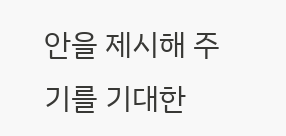안을 제시해 주기를 기대한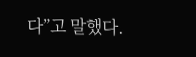다”고 말했다.